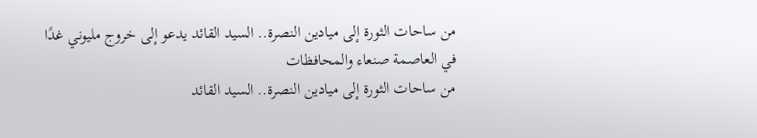من ساحات الثورة إلى ميادين النصرة.. السيد القائد يدعو إلى خروج مليوني غدًا في العاصمة صنعاء والمحافظات
من ساحات الثورة إلى ميادين النصرة.. السيد القائد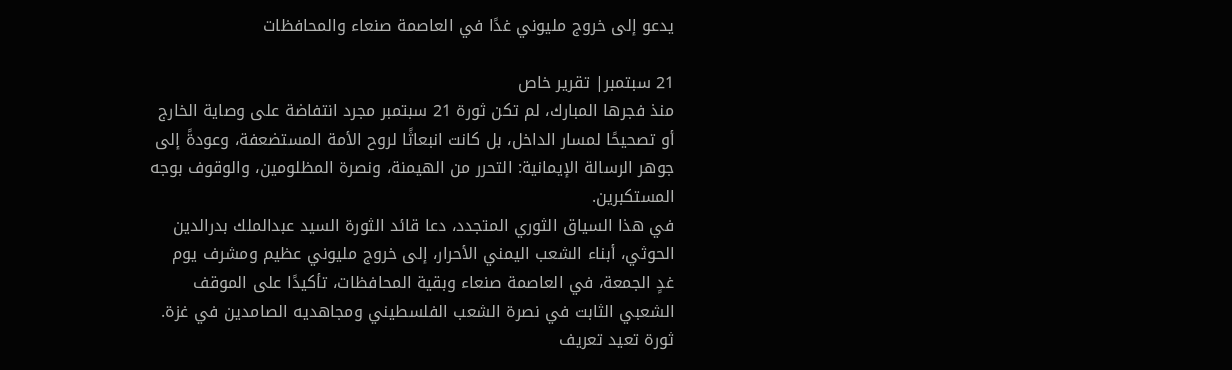يدعو إلى خروج مليوني غدًا في العاصمة صنعاء والمحافظات

21 سبتمبر| تقرير خاص
منذ فجرها المبارك، لم تكن ثورة 21 سبتمبر مجرد انتفاضة على وصاية الخارج أو تصحيحًا لمسار الداخل، بل كانت انبعاثًا لروح الأمة المستضعفة، وعودةً إلى جوهر الرسالة الإيمانية: التحرر من الهيمنة، ونصرة المظلومين، والوقوف بوجه المستكبرين.
في هذا السياق الثوري المتجدد، دعا قائد الثورة السيد عبدالملك بدرالدين الحوثي، أبناء الشعب اليمني الأحرار، إلى خروج مليوني عظيم ومشرف يوم غدٍ الجمعة، في العاصمة صنعاء وبقية المحافظات، تأكيدًا على الموقف الشعبي الثابت في نصرة الشعب الفلسطيني ومجاهديه الصامدين في غزة.
ثورة تعيد تعريف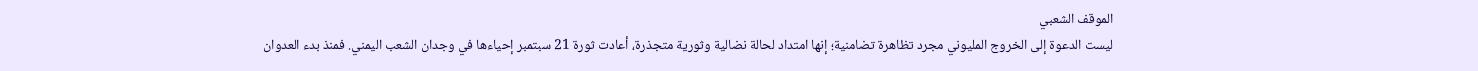الموقف الشعبي
ليست الدعوة إلى الخروج المليوني مجرد تظاهرة تضامنية؛ إنها امتداد لحالة نضالية وثورية متجذرة، أعادت ثورة 21 سبتمبر إحياءها في وجدان الشعب اليمني. فمنذ بدء العدوان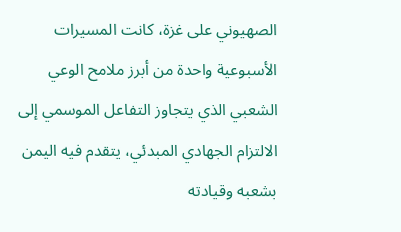الصهيوني على غزة، كانت المسيرات الأسبوعية واحدة من أبرز ملامح الوعي الشعبي الذي يتجاوز التفاعل الموسمي إلى الالتزام الجهادي المبدئي، يتقدم فيه اليمن بشعبه وقيادته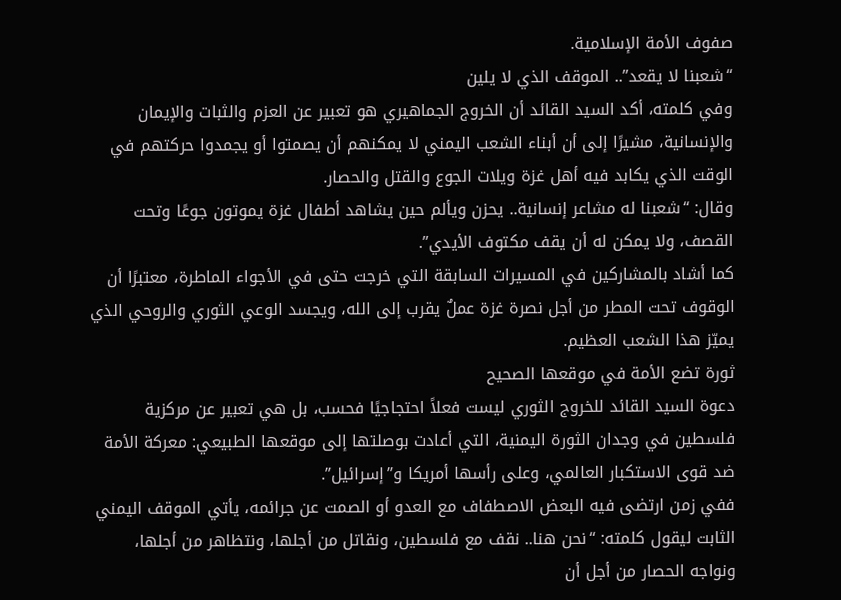صفوف الأمة الإسلامية.
“شعبنا لا يقعد”.. الموقف الذي لا يلين
وفي كلمته، أكد السيد القائد أن الخروج الجماهيري هو تعبير عن العزم والثبات والإيمان والإنسانية، مشيرًا إلى أن أبناء الشعب اليمني لا يمكنهم أن يصمتوا أو يجمدوا حركتهم في الوقت الذي يكابد فيه أهل غزة ويلات الجوع والقتل والحصار.
وقال: “شعبنا له مشاعر إنسانية.. يحزن ويألم حين يشاهد أطفال غزة يموتون جوعًا وتحت القصف، ولا يمكن له أن يقف مكتوف الأيدي”.
كما أشاد بالمشاركين في المسيرات السابقة التي خرجت حتى في الأجواء الماطرة، معتبرًا أن الوقوف تحت المطر من أجل نصرة غزة عملٌ يقرب إلى الله، ويجسد الوعي الثوري والروحي الذي يميّز هذا الشعب العظيم.
ثورة تضع الأمة في موقعها الصحيح
دعوة السيد القائد للخروج الثوري ليست فعلاً احتجاجيًا فحسب، بل هي تعبير عن مركزية فلسطين في وجدان الثورة اليمنية، التي أعادت بوصلتها إلى موقعها الطبيعي: معركة الأمة ضد قوى الاستكبار العالمي، وعلى رأسها أمريكا و”إسرائيل”.
ففي زمن ارتضى فيه البعض الاصطفاف مع العدو أو الصمت عن جرائمه، يأتي الموقف اليمني الثابت ليقول كلمته: “نحن هنا.. نقف مع فلسطين، ونقاتل من أجلها، ونتظاهر من أجلها، ونواجه الحصار من أجل أن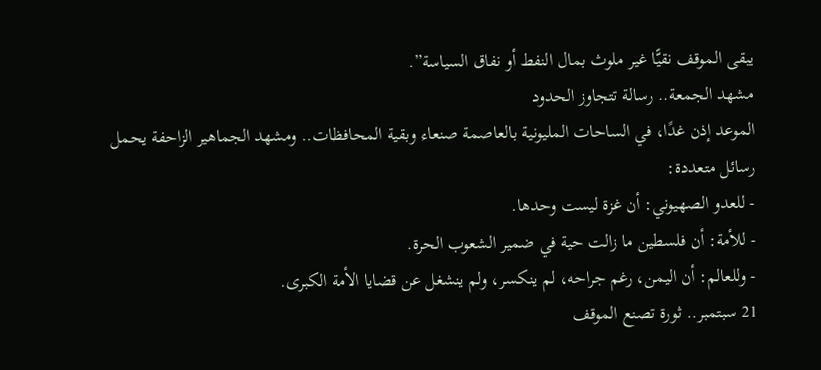يبقى الموقف نقيًّا غير ملوث بمال النفط أو نفاق السياسة”.
مشهد الجمعة.. رسالة تتجاوز الحدود
الموعد إذن غدًا، في الساحات المليونية بالعاصمة صنعاء وبقية المحافظات.. ومشهد الجماهير الزاحفة يحمل رسائل متعددة:
- للعدو الصهيوني: أن غزة ليست وحدها.
- للأمة: أن فلسطين ما زالت حية في ضمير الشعوب الحرة.
- وللعالم: أن اليمن، رغم جراحه، لم ينكسر، ولم ينشغل عن قضايا الأمة الكبرى.
21 سبتمبر.. ثورة تصنع الموقف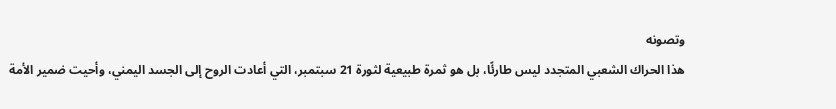وتصونه
هذا الحراك الشعبي المتجدد ليس طارئًا، بل هو ثمرة طبيعية لثورة 21 سبتمبر، التي أعادت الروح إلى الجسد اليمني، وأحيت ضمير الأمة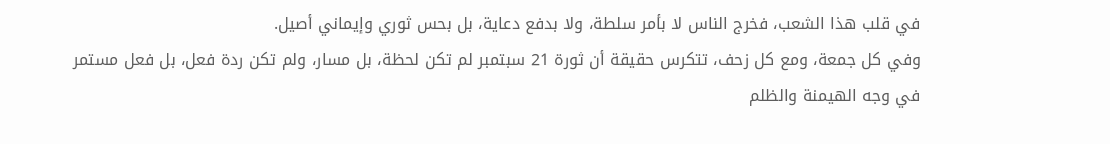في قلب هذا الشعب، فخرج الناس لا بأمر سلطة، ولا بدفع دعاية، بل بحس ثوري وإيماني أصيل.
وفي كل جمعة، ومع كل زحف، تتكرس حقيقة أن ثورة 21 سبتمبر لم تكن لحظة، بل مسار، ولم تكن ردة فعل، بل فعل مستمر في وجه الهيمنة والظلم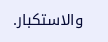والاستكبار.